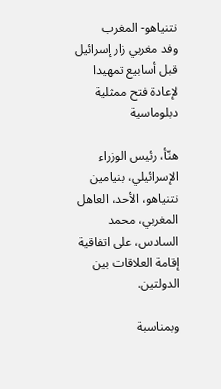نتنياهو- المغرب
وفد مغربي زار إسرائيل قبل أسابيع تمهيدا لإعادة فتح ممثلية دبلوماسية

هنّأ، رئيس الوزراء الإسرائيلي، بنيامين نتنياهو، الأحد، العاهل المغربي، محمد السادس، على اتفاقية إقامة العلاقات بين الدولتين.

وبمناسبة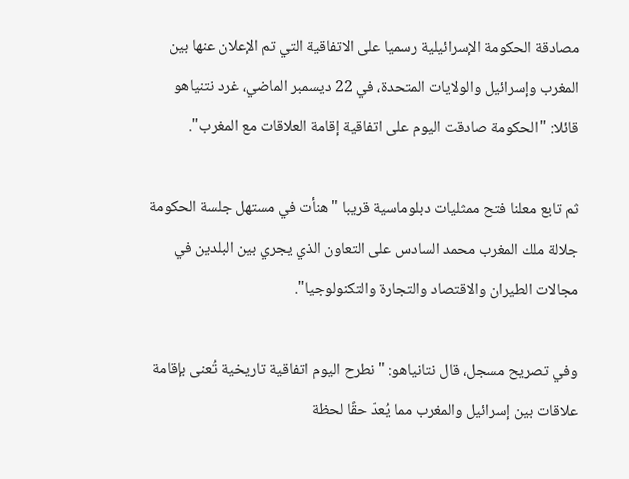مصادقة الحكومة الإسرائيلية رسميا على الاتفاقية التي تم الإعلان عنها بين المغرب وإسرائيل والولايات المتحدة، في 22 ديسمبر الماضي، غرد نتنياهو قائلا: "الحكومة صادقت اليوم على اتفاقية إقامة العلاقات مع المغرب".

ثم تابع معلنا فتح ممثليات دبلوماسية قريبا "هنأت في مستهل جلسة الحكومة جلالة ملك المغرب محمد السادس على التعاون الذي يجري بين البلدين في مجالات الطيران والاقتصاد والتجارة والتكنولوجيا".

وفي تصريح مسجل، قال نتانياهو: "نطرح اليوم اتفاقية تاريخية تُعنى بإقامة علاقات بين إسرائيل والمغرب مما يُعدّ حقًا لحظة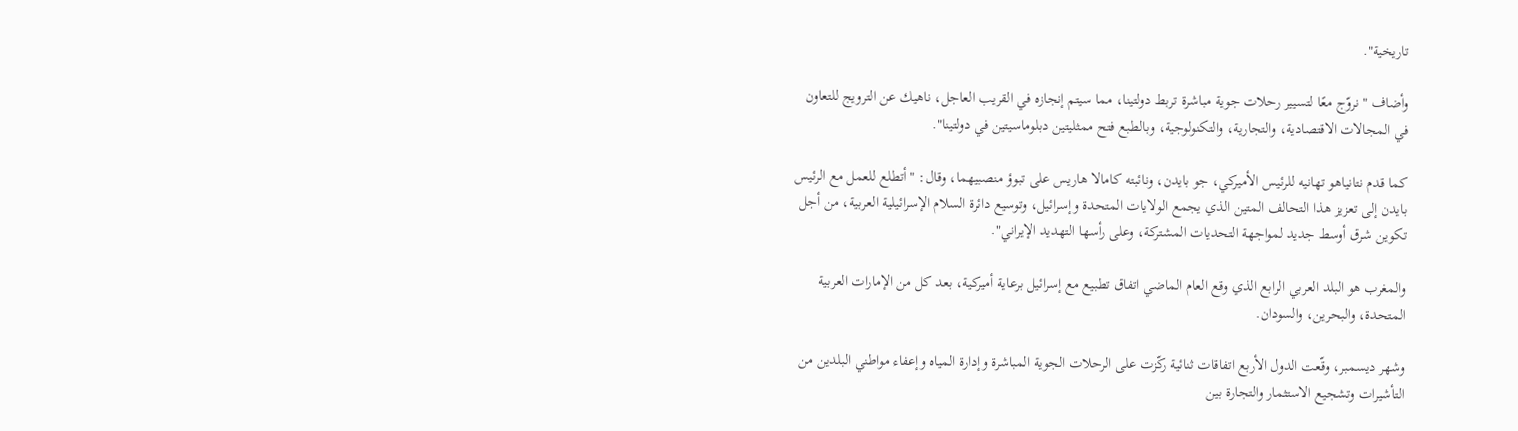تاريخية".

وأضاف "نروّج معًا لتسيير رحلات جوية مباشرة تربط دولتينا، مما سيتم إنجازه في القريب العاجل، ناهيك عن الترويج للتعاون في المجالات الاقتصادية، والتجارية، والتكنولوجية، وبالطبع فتح ممثليتين دبلوماسيتين في دولتينا".

كما قدم نتانياهو تهانيه للرئيس الأميركي، جو بايدن، ونائبته كامالا هاريس على تبوؤ منصبيهما، وقال: "أتطلع للعمل مع الرئيس بايدن إلى تعزيز هذا التحالف المتين الذي يجمع الولايات المتحدة وإسرائيل، وتوسيع دائرة السلام الإسرائيلية العربية، من أجل تكوين شرق أوسط جديد لمواجهة التحديات المشتركة، وعلى رأسها التهديد الإيراني".

والمغرب هو البلد العربي الرابع الذي وقع العام الماضي اتفاق تطبيع مع إسرائيل برعاية أميركية، بعد كل من الإمارات العربية المتحدة، والبحرين، والسودان.

وشهر ديسمبر، وقّعت الدول الأربع اتفاقات ثنائية ركّزت على الرحلات الجوية المباشرة وإدارة المياه وإعفاء مواطني البلدين من التأشيرات وتشجيع الاستثمار والتجارة بين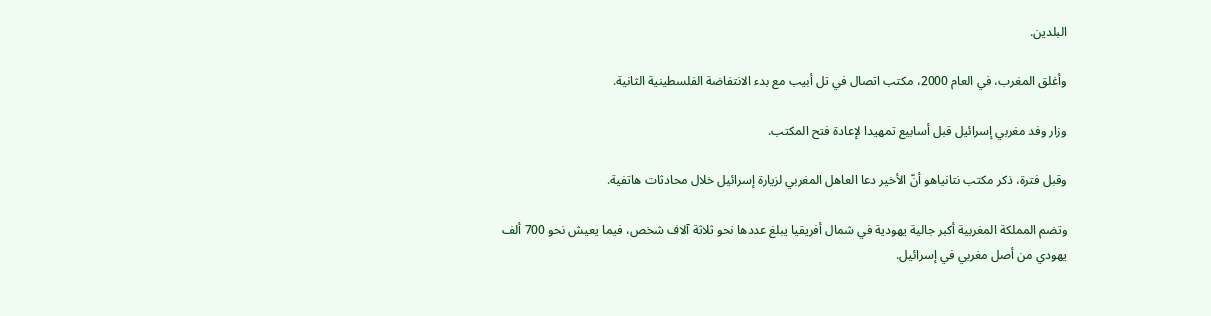البلدين.

وأغلق المغرب، في العام 2000، مكتب اتصال في تل أبيب مع بدء الانتفاضة الفلسطينية الثانية.

وزار وفد مغربي إسرائيل قبل أسابيع تمهيدا لإعادة فتح المكتب.

وقبل فترة، ذكر مكتب نتانياهو أنّ الأخير دعا العاهل المغربي لزيارة إسرائيل خلال محادثات هاتفية.

وتضم المملكة المغربية أكبر جالية يهودية في شمال أفريقيا يبلغ عددها نحو ثلاثة آلاف شخص، فيما يعيش نحو 700 ألف يهودي من أصل مغربي في إسرائيل.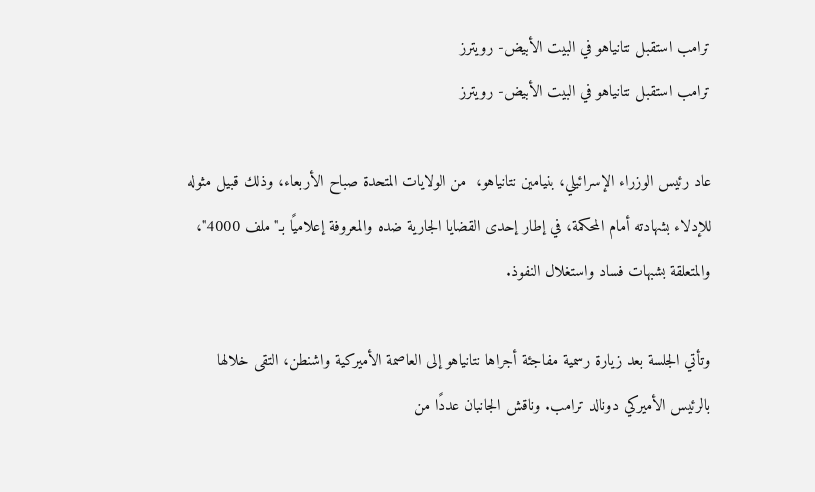ترامب استقبل نتانياهو في البيت الأبيض- رويترز
ترامب استقبل نتانياهو في البيت الأبيض- رويترز

عاد رئيس الوزراء الإسرائيلي، بنيامين نتانياهو،  من الولايات المتحدة صباح الأربعاء، وذلك قبيل مثوله للإدلاء بشهادته أمام المحكمة، في إطار إحدى القضايا الجارية ضده والمعروفة إعلاميًا بـ"ملف 4000"، والمتعلقة بشبهات فساد واستغلال النفوذ.

وتأتي الجلسة بعد زيارة رسمية مفاجئة أجراها نتانياهو إلى العاصمة الأميركية واشنطن، التقى خلالها بالرئيس الأميركي دونالد ترامب. وناقش الجانبان عددًا من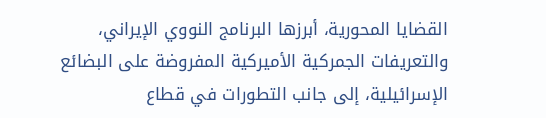القضايا المحورية، أبرزها البرنامج النووي الإيراني، والتعريفات الجمركية الأميركية المفروضة على البضائع الإسرائيلية، إلى جانب التطورات في قطاع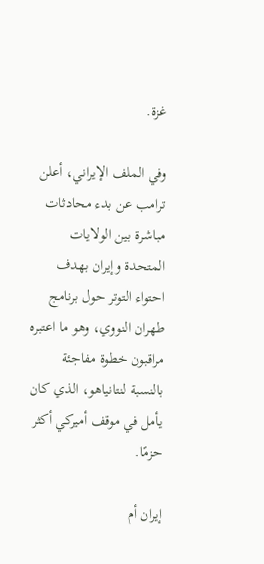غزة.

وفي الملف الإيراني، أعلن ترامب عن بدء محادثات مباشرة بين الولايات المتحدة وإيران بهدف احتواء التوتر حول برنامج طهران النووي، وهو ما اعتبره مراقبون خطوة مفاجئة بالنسبة لنتانياهو، الذي كان يأمل في موقف أميركي أكثر حزمًا.

إيران أم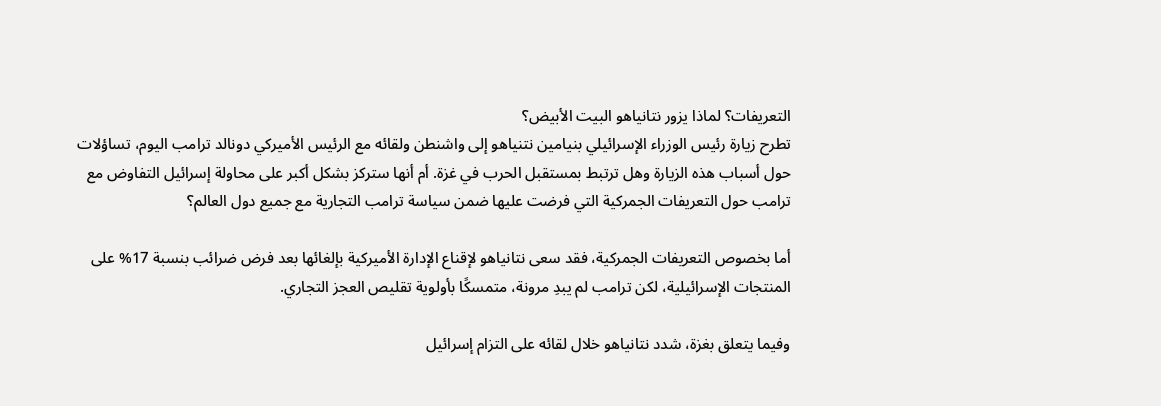التعريفات؟ لماذا يزور نتانياهو البيت الأبيض؟
تطرح زيارة رئيس الوزراء الإسرائيلي بنيامين نتنياهو إلى واشنطن ولقائه مع الرئيس الأميركي دونالد ترامب اليوم، تساؤلات حول أسباب هذه الزيارة وهل ترتبط بمستقبل الحرب في غزة. أم أنها ستركز بشكل أكبر على محاولة إسرائيل التفاوض مع ترامب حول التعريفات الجمركية التي فرضت عليها ضمن سياسة ترامب التجارية مع جميع دول العالم؟

أما بخصوص التعريفات الجمركية، فقد سعى نتانياهو لإقناع الإدارة الأميركية بإلغائها بعد فرض ضرائب بنسبة 17% على المنتجات الإسرائيلية، لكن ترامب لم يبدِ مرونة، متمسكًا بأولوية تقليص العجز التجاري.

وفيما يتعلق بغزة، شدد نتانياهو خلال لقائه على التزام إسرائيل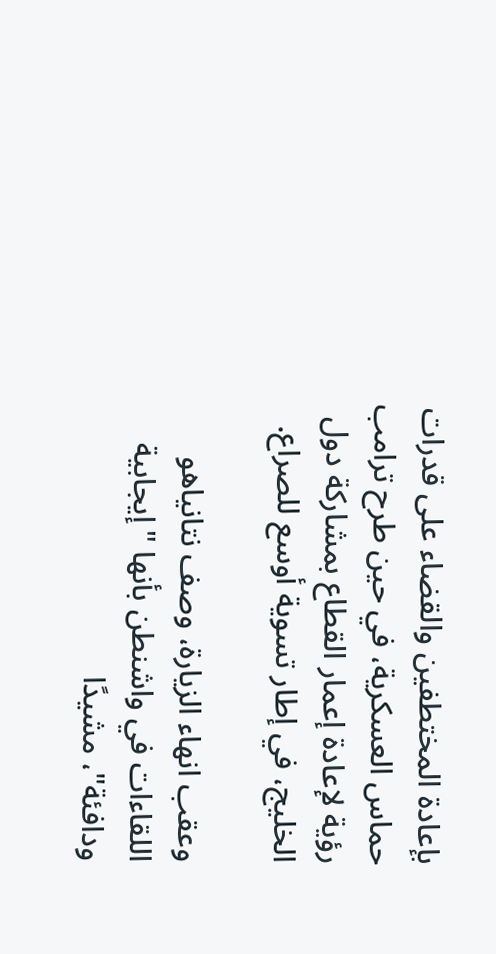بإعادة المختطفين والقضاء على قدرات حماس العسكرية، في حين طرح ترامب رؤية لإعادة إعمار القطاع بمشاركة دول الخليج، في إطار تسوية أوسع للصراع.

وعقب انهاء الزيارة، وصف نتانياهو اللقاءات في واشنطن بأنها "إيجابية ودافئة"، مشيدًا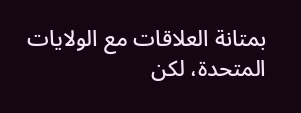بمتانة العلاقات مع الولايات المتحدة، لكن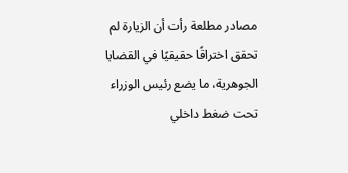مصادر مطلعة رأت أن الزيارة لم تحقق اختراقًا حقيقيًا في القضايا الجوهرية، ما يضع رئيس الوزراء تحت ضغط داخلي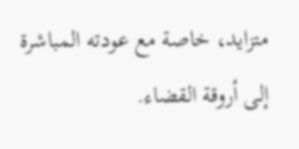متزايد، خاصة مع عودته المباشرة إلى أروقة القضاء.